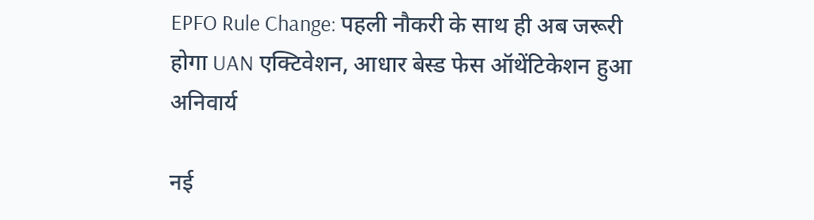EPFO Rule Change: पहली नौकरी के साथ ही अब जरूरी होगा UAN एक्टिवेशन, आधार बेस्ड फेस ऑथेंटिकेशन हुआ अनिवार्य

नई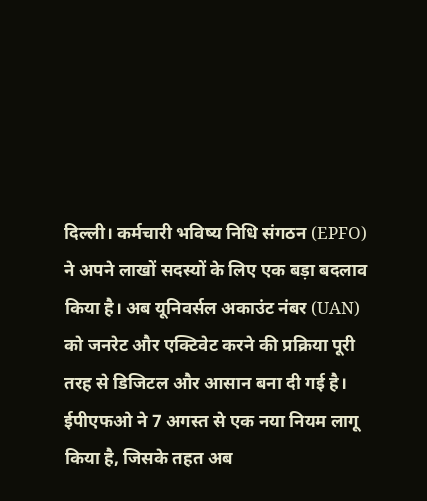दिल्ली। कर्मचारी भविष्य निधि संगठन (EPFO) ने अपने लाखों सदस्यों के लिए एक बड़ा बदलाव किया है। अब यूनिवर्सल अकाउंट नंबर (UAN) को जनरेट और एक्टिवेट करने की प्रक्रिया पूरी तरह से डिजिटल और आसान बना दी गई है। ईपीएफओ ने 7 अगस्त से एक नया नियम लागू किया है, जिसके तहत अब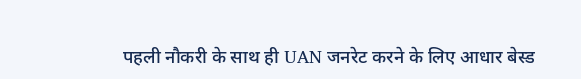पहली नौकरी के साथ ही UAN जनरेट करने के लिए आधार बेस्ड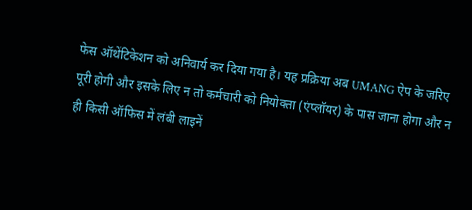फेस ऑथेंटिकेशन को अनिवार्य कर दिया गया है। यह प्रक्रिया अब UMANG ऐप के जरिए पूरी होगी और इसके लिए न तो कर्मचारी को नियोक्ता (एंप्लॉयर) के पास जाना होगा और न ही किसी ऑफिस में लंबी लाइनें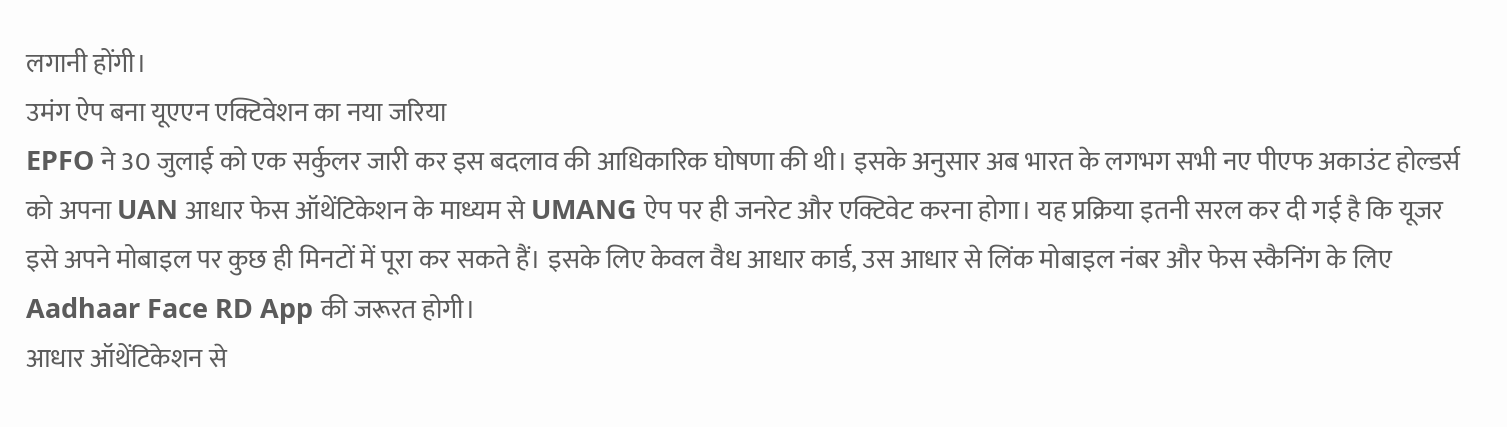लगानी होंगी।
उमंग ऐप बना यूएएन एक्टिवेशन का नया जरिया
EPFO ने 30 जुलाई को एक सर्कुलर जारी कर इस बदलाव की आधिकारिक घोषणा की थी। इसके अनुसार अब भारत के लगभग सभी नए पीएफ अकाउंट होल्डर्स को अपना UAN आधार फेस ऑथेंटिकेशन के माध्यम से UMANG ऐप पर ही जनरेट और एक्टिवेट करना होगा। यह प्रक्रिया इतनी सरल कर दी गई है कि यूजर इसे अपने मोबाइल पर कुछ ही मिनटों में पूरा कर सकते हैं। इसके लिए केवल वैध आधार कार्ड, उस आधार से लिंक मोबाइल नंबर और फेस स्कैनिंग के लिए Aadhaar Face RD App की जरूरत होगी।
आधार ऑथेंटिकेशन से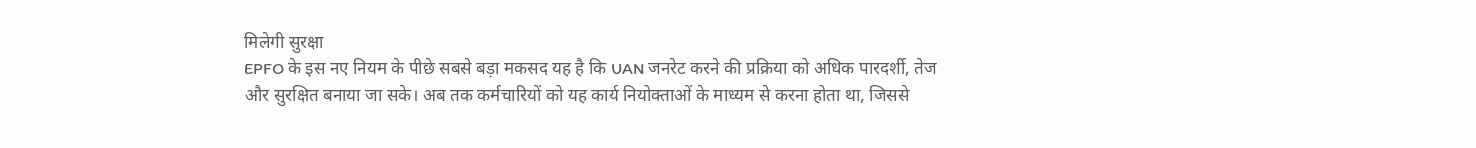मिलेगी सुरक्षा
EPFO के इस नए नियम के पीछे सबसे बड़ा मकसद यह है कि UAN जनरेट करने की प्रक्रिया को अधिक पारदर्शी, तेज और सुरक्षित बनाया जा सके। अब तक कर्मचारियों को यह कार्य नियोक्ताओं के माध्यम से करना होता था, जिससे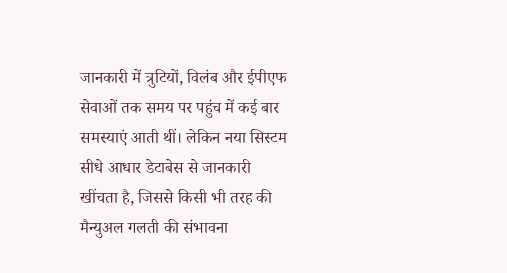जानकारी में त्रुटियों, विलंब और ईपीएफ सेवाओं तक समय पर पहुंच में कई बार समस्याएं आती थीं। लेकिन नया सिस्टम सीधे आधार डेटाबेस से जानकारी खींचता है, जिससे किसी भी तरह की मैन्युअल गलती की संभावना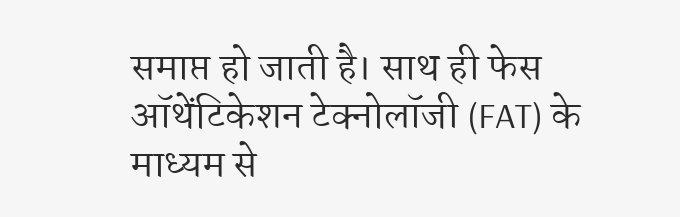समाप्त हो जाती है। साथ ही फेस ऑथेंटिकेशन टेक्नोलॉजी (FAT) के माध्यम से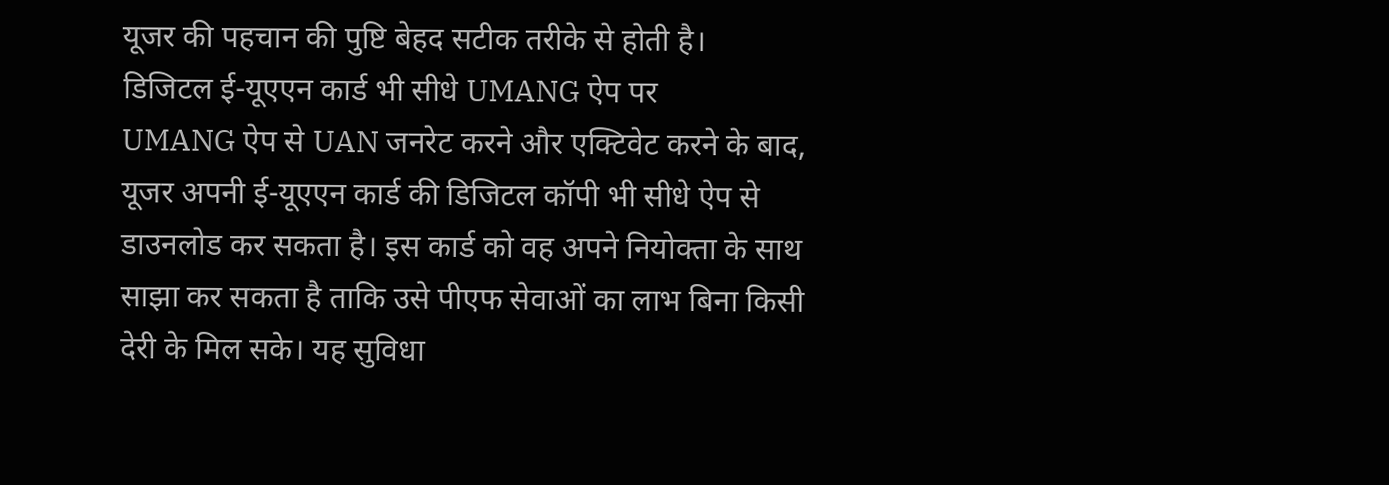यूजर की पहचान की पुष्टि बेहद सटीक तरीके से होती है।
डिजिटल ई-यूएएन कार्ड भी सीधे UMANG ऐप पर
UMANG ऐप से UAN जनरेट करने और एक्टिवेट करने के बाद, यूजर अपनी ई-यूएएन कार्ड की डिजिटल कॉपी भी सीधे ऐप से डाउनलोड कर सकता है। इस कार्ड को वह अपने नियोक्ता के साथ साझा कर सकता है ताकि उसे पीएफ सेवाओं का लाभ बिना किसी देरी के मिल सके। यह सुविधा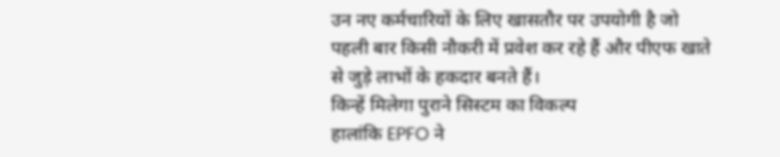उन नए कर्मचारियों के लिए खासतौर पर उपयोगी है जो पहली बार किसी नौकरी में प्रवेश कर रहे हैं और पीएफ खाते से जुड़े लाभों के हकदार बनते हैं।
किन्हें मिलेगा पुराने सिस्टम का विकल्प
हालांकि EPFO ने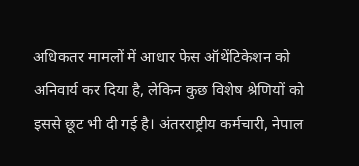अधिकतर मामलों में आधार फेस ऑथेंटिकेशन को अनिवार्य कर दिया है, लेकिन कुछ विशेष श्रेणियों को इससे छूट भी दी गई है। अंतरराष्ट्रीय कर्मचारी, नेपाल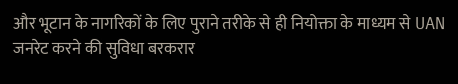और भूटान के नागरिकों के लिए पुराने तरीके से ही नियोक्ता के माध्यम से UAN जनरेट करने की सुविधा बरकरार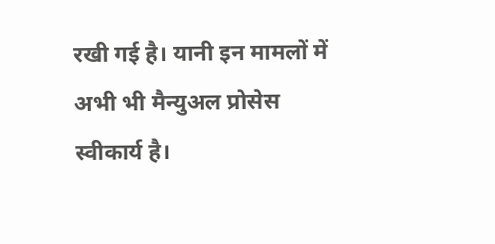रखी गई है। यानी इन मामलों में अभी भी मैन्युअल प्रोसेस स्वीकार्य है।